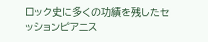ロック史に多くの功績を残したセッションピアニス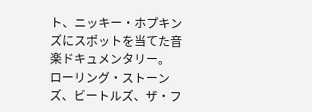ト、ニッキー・ホプキンズにスポットを当てた音楽ドキュメンタリー。
ローリング・ストーンズ、ビートルズ、ザ・フ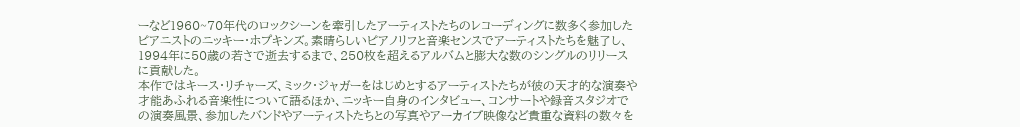ーなど1960~70年代のロックシーンを牽引したアーティストたちのレコーディングに数多く参加したピアニストのニッキー・ホプキンズ。素晴らしいピアノリフと音楽センスでアーティストたちを魅了し、1994年に50歳の若さで逝去するまで、250枚を超えるアルバムと膨大な数のシングルのリリースに貢献した。
本作ではキース・リチャーズ、ミック・ジャガーをはじめとするアーティストたちが彼の天才的な演奏や才能あふれる音楽性について語るほか、ニッキー自身のインタビュー、コンサートや録音スタジオでの演奏風景、参加したバンドやアーティストたちとの写真やアーカイブ映像など貴重な資料の数々を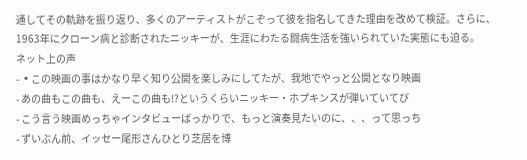通してその軌跡を振り返り、多くのアーティストがこぞって彼を指名してきた理由を改めて検証。さらに、1963年にクローン病と診断されたニッキーが、生涯にわたる闘病生活を強いられていた実態にも迫る。
ネット上の声
- ▪この映画の事はかなり早く知り公開を楽しみにしてたが、我地でやっと公開となり映画
- あの曲もこの曲も、えーこの曲も⁉というくらいニッキー・ホプキンスが弾いていてび
- こう言う映画めっちゃインタビューばっかりで、もっと演奏見たいのに、、、って思っち
- ずいぶん前、イッセー尾形さんひとり芝居を博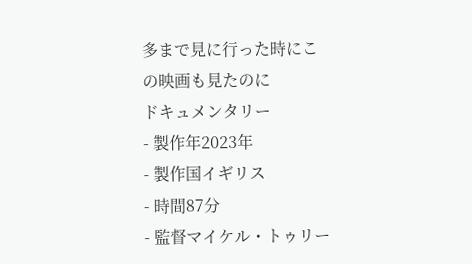多まで見に行った時にこの映画も見たのに
ドキュメンタリー
- 製作年2023年
- 製作国イギリス
- 時間87分
- 監督マイケル・トゥリー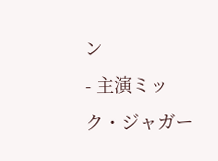ン
- 主演ミック・ジャガー